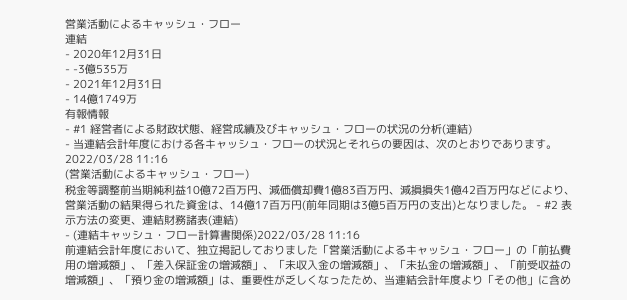営業活動によるキャッシュ・フロー
連結
- 2020年12月31日
- -3億535万
- 2021年12月31日
- 14億1749万
有報情報
- #1 経営者による財政状態、経営成績及びキャッシュ・フローの状況の分析(連結)
- 当連結会計年度における各キャッシュ・フローの状況とそれらの要因は、次のとおりであります。2022/03/28 11:16
(営業活動によるキャッシュ・フロー)
税金等調整前当期純利益10億72百万円、減価償却費1億83百万円、減損損失1億42百万円などにより、営業活動の結果得られた資金は、14億17百万円(前年同期は3億5百万円の支出)となりました。 - #2 表示方法の変更、連結財務諸表(連結)
- (連結キャッシュ・フロー計算書関係)2022/03/28 11:16
前連結会計年度において、独立掲記しておりました「営業活動によるキャッシュ・フロー」の「前払費用の増減額」、「差入保証金の増減額」、「未収入金の増減額」、「未払金の増減額」、「前受収益の増減額」、「預り金の増減額」は、重要性が乏しくなったため、当連結会計年度より「その他」に含め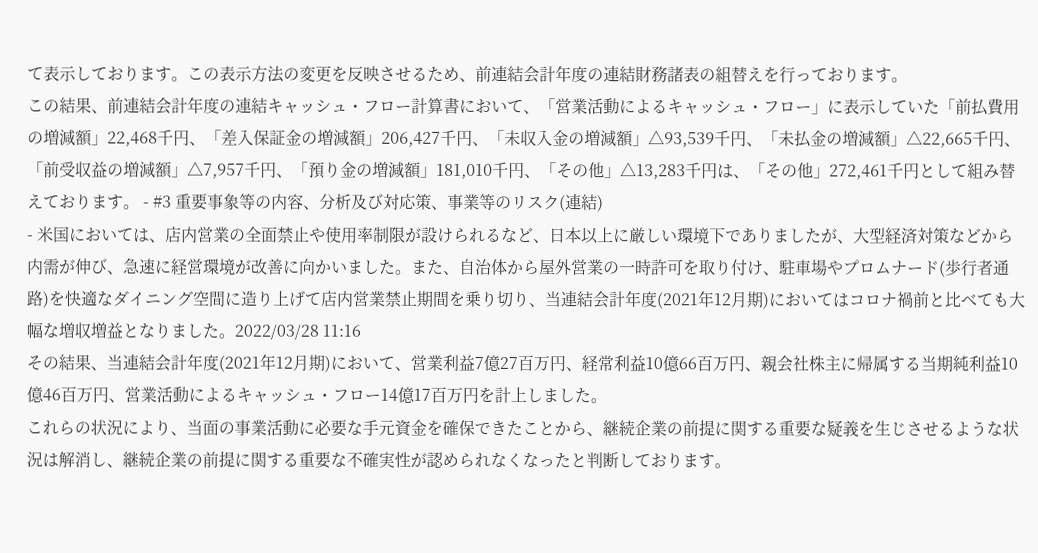て表示しております。この表示方法の変更を反映させるため、前連結会計年度の連結財務諸表の組替えを行っております。
この結果、前連結会計年度の連結キャッシュ・フロー計算書において、「営業活動によるキャッシュ・フロー」に表示していた「前払費用の増減額」22,468千円、「差入保証金の増減額」206,427千円、「未収入金の増減額」△93,539千円、「未払金の増減額」△22,665千円、「前受収益の増減額」△7,957千円、「預り金の増減額」181,010千円、「その他」△13,283千円は、「その他」272,461千円として組み替えております。 - #3 重要事象等の内容、分析及び対応策、事業等のリスク(連結)
- 米国においては、店内営業の全面禁止や使用率制限が設けられるなど、日本以上に厳しい環境下でありましたが、大型経済対策などから内需が伸び、急速に経営環境が改善に向かいました。また、自治体から屋外営業の一時許可を取り付け、駐車場やプロムナード(歩行者通路)を快適なダイニング空間に造り上げて店内営業禁止期間を乗り切り、当連結会計年度(2021年12月期)においてはコロナ禍前と比べても大幅な増収増益となりました。2022/03/28 11:16
その結果、当連結会計年度(2021年12月期)において、営業利益7億27百万円、経常利益10億66百万円、親会社株主に帰属する当期純利益10億46百万円、営業活動によるキャッシュ・フロー14億17百万円を計上しました。
これらの状況により、当面の事業活動に必要な手元資金を確保できたことから、継続企業の前提に関する重要な疑義を生じさせるような状況は解消し、継続企業の前提に関する重要な不確実性が認められなくなったと判断しております。